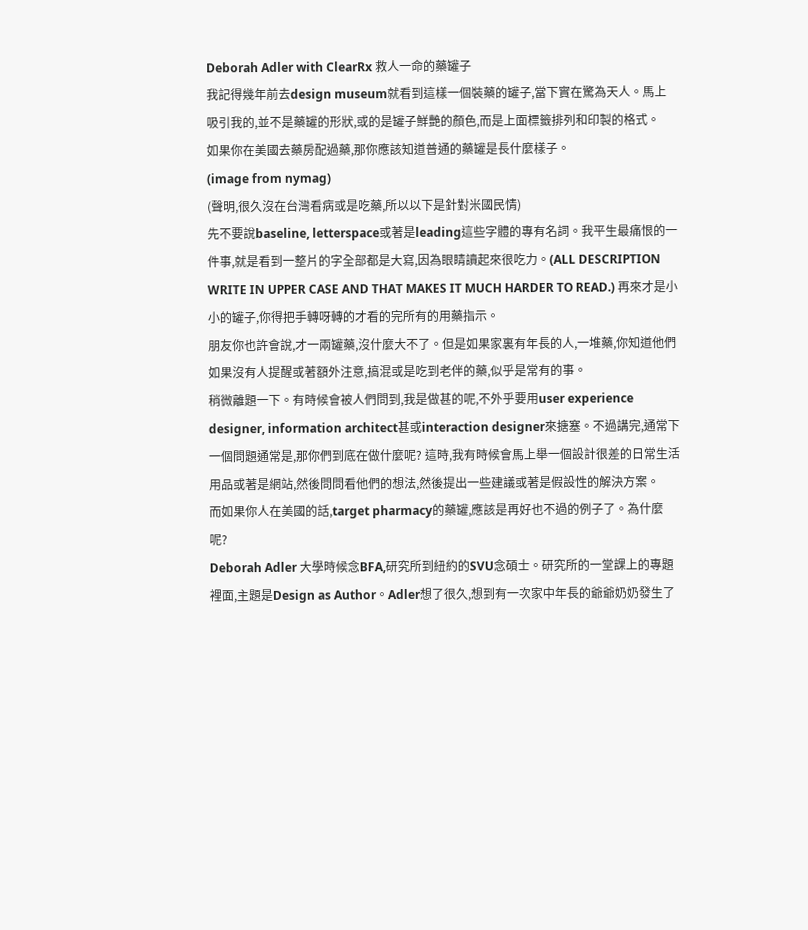Deborah Adler with ClearRx 救人一命的藥罐子
我記得幾年前去design museum就看到這樣一個裝藥的罐子,當下實在驚為天人。馬上吸引我的,並不是藥罐的形狀,或的是罐子鮮艷的顏色,而是上面標籤排列和印製的格式。
如果你在美國去藥房配過藥,那你應該知道普通的藥罐是長什麼樣子。
(image from nymag)
(聲明,很久沒在台灣看病或是吃藥,所以以下是針對米國民情)
先不要說baseline, letterspace或著是leading這些字體的專有名詞。我平生最痛恨的一件事,就是看到一整片的字全部都是大寫,因為眼睛讀起來很吃力。(ALL DESCRIPTION WRITE IN UPPER CASE AND THAT MAKES IT MUCH HARDER TO READ.) 再來才是小小的罐子,你得把手轉呀轉的才看的完所有的用藥指示。
朋友你也許會說,才一兩罐藥,沒什麼大不了。但是如果家裏有年長的人,一堆藥,你知道他們如果沒有人提醒或著額外注意,搞混或是吃到老伴的藥,似乎是常有的事。
稍微離題一下。有時候會被人們問到,我是做甚的呢,不外乎要用user experience designer, information architect甚或interaction designer來搪塞。不過講完,通常下一個問題通常是,那你們到底在做什麼呢? 這時,我有時候會馬上舉一個設計很差的日常生活用品或著是網站,然後問問看他們的想法,然後提出一些建議或著是假設性的解決方案。
而如果你人在美國的話,target pharmacy的藥罐,應該是再好也不過的例子了。為什麼呢?
Deborah Adler 大學時候念BFA,研究所到紐約的SVU念碩士。研究所的一堂課上的專題裡面,主題是Design as Author。Adler想了很久,想到有一次家中年長的爺爺奶奶發生了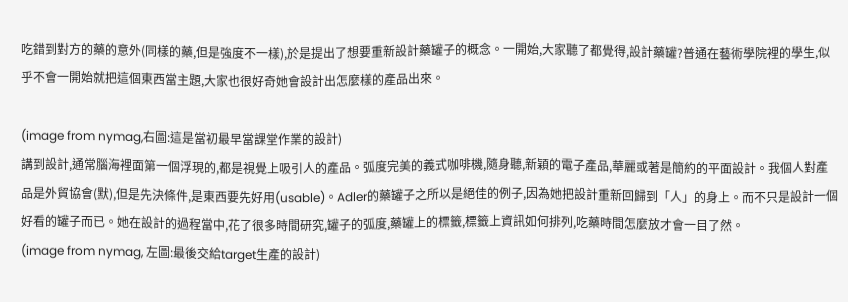吃錯到對方的藥的意外(同樣的藥,但是強度不一樣),於是提出了想要重新設計藥罐子的概念。一開始,大家聽了都覺得,設計藥罐?普通在藝術學院裡的學生,似乎不會一開始就把這個東西當主題,大家也很好奇她會設計出怎麼樣的產品出來。

(image from nymag,右圖:這是當初最早當課堂作業的設計)
講到設計,通常腦海裡面第一個浮現的,都是視覺上吸引人的產品。弧度完美的義式咖啡機,隨身聽,新穎的電子產品,華麗或著是簡約的平面設計。我個人對產品是外貿協會(默),但是先決條件,是東西要先好用(usable)。Adler的藥罐子之所以是絕佳的例子,因為她把設計重新回歸到「人」的身上。而不只是設計一個好看的罐子而已。她在設計的過程當中,花了很多時間研究,罐子的弧度,藥罐上的標籤,標籤上資訊如何排列,吃藥時間怎麼放才會一目了然。
(image from nymag, 左圖:最後交給target生產的設計)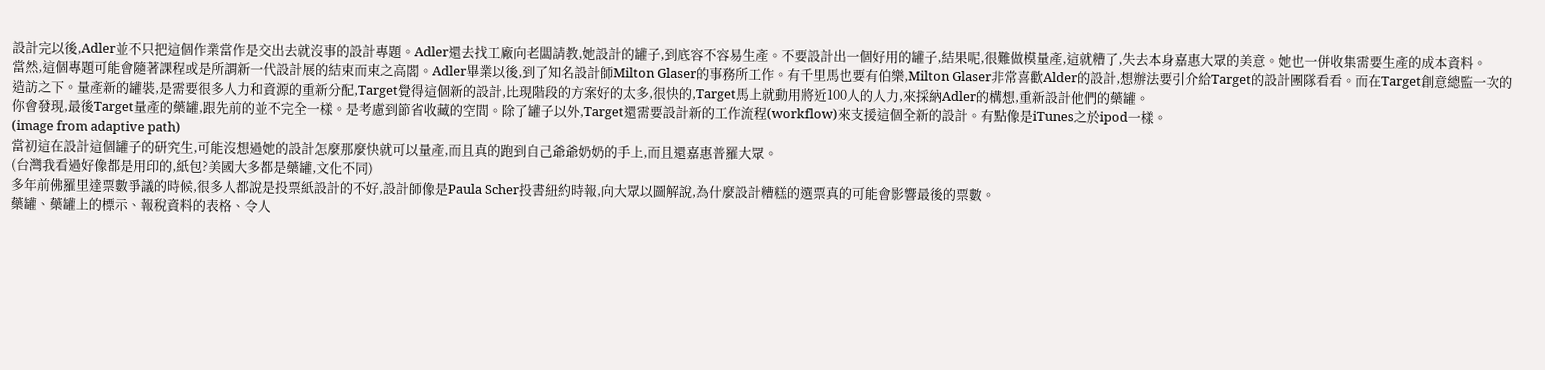設計完以後,Adler並不只把這個作業當作是交出去就沒事的設計專題。Adler還去找工廠向老闆請教,她設計的罐子,到底容不容易生產。不要設計出一個好用的罐子,結果呢,很難做模量產,這就糟了,失去本身嘉惠大眾的美意。她也一併收集需要生產的成本資料。
當然,這個專題可能會隨著課程或是所謂新一代設計展的結束而束之高閣。Adler畢業以後,到了知名設計師Milton Glaser的事務所工作。有千里馬也要有伯樂,Milton Glaser非常喜歡Alder的設計,想辦法要引介給Target的設計團隊看看。而在Target創意總監一次的造訪之下。量產新的罐裝,是需要很多人力和資源的重新分配,Target覺得這個新的設計,比現階段的方案好的太多,很快的,Target馬上就動用將近100人的人力,來採納Adler的構想,重新設計他們的藥罐。
你會發現,最後Target量產的藥罐,跟先前的並不完全一樣。是考慮到節省收藏的空間。除了罐子以外,Target還需要設計新的工作流程(workflow)來支援這個全新的設計。有點像是iTunes之於ipod一樣。
(image from adaptive path)
當初這在設計這個罐子的研究生,可能沒想過她的設計怎麼那麼快就可以量產,而且真的跑到自己爺爺奶奶的手上,而且還嘉惠普羅大眾。
(台灣我看過好像都是用印的,紙包?美國大多都是藥罐,文化不同)
多年前佛羅里達票數爭議的時候,很多人都說是投票紙設計的不好,設計師像是Paula Scher投書紐約時報,向大眾以圖解說,為什麼設計糟糕的選票真的可能會影響最後的票數。
藥罐、藥罐上的標示、報稅資料的表格、令人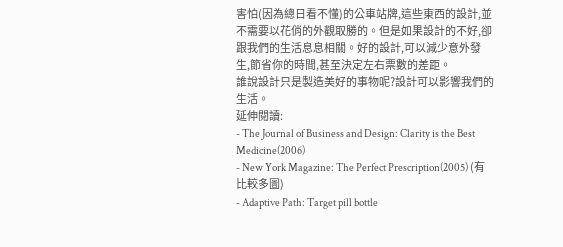害怕(因為總日看不懂)的公車站牌,這些東西的設計,並不需要以花俏的外觀取勝的。但是如果設計的不好,卻跟我們的生活息息相關。好的設計,可以減少意外發生,節省你的時間,甚至決定左右票數的差距。
誰說設計只是製造美好的事物呢?設計可以影響我們的生活。
延伸閱讀:
- The Journal of Business and Design: Clarity is the Best Medicine(2006)
- New York Magazine: The Perfect Prescription(2005) (有比較多圖)
- Adaptive Path: Target pill bottle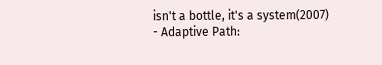isn't a bottle, it's a system(2007)
- Adaptive Path: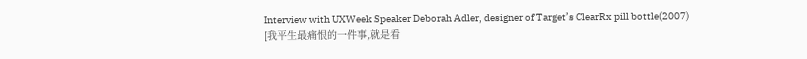Interview with UXWeek Speaker Deborah Adler, designer of Target’s ClearRx pill bottle(2007)
[我平生最痛恨的一件事,就是看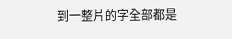到一整片的字全部都是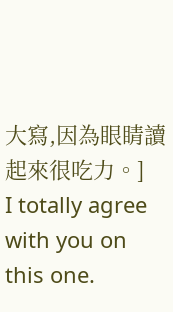大寫,因為眼睛讀起來很吃力。]
I totally agree with you on this one.